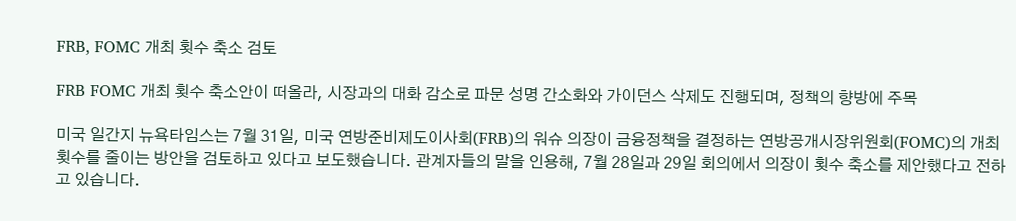FRB, FOMC 개최 횟수 축소 검토

FRB FOMC 개최 횟수 축소안이 떠올라, 시장과의 대화 감소로 파문 성명 간소화와 가이던스 삭제도 진행되며, 정책의 향방에 주목

미국 일간지 뉴욕타임스는 7월 31일, 미국 연방준비제도이사회(FRB)의 워슈 의장이 금융정책을 결정하는 연방공개시장위원회(FOMC)의 개최 횟수를 줄이는 방안을 검토하고 있다고 보도했습니다. 관계자들의 말을 인용해, 7월 28일과 29일 회의에서 의장이 횟수 축소를 제안했다고 전하고 있습니다.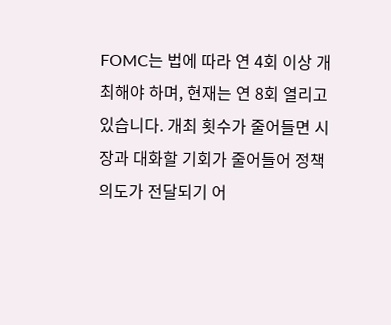FOMC는 법에 따라 연 4회 이상 개최해야 하며, 현재는 연 8회 열리고 있습니다. 개최 횟수가 줄어들면 시장과 대화할 기회가 줄어들어 정책 의도가 전달되기 어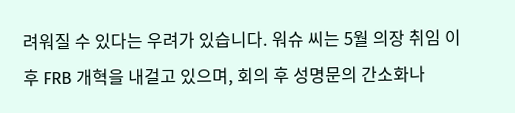려워질 수 있다는 우려가 있습니다. 워슈 씨는 5월 의장 취임 이후 FRB 개혁을 내걸고 있으며, 회의 후 성명문의 간소화나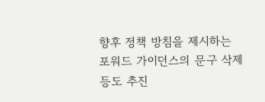향후 정책 방침을 제시하는 포워드 가이던스의 문구 삭제 등도 추진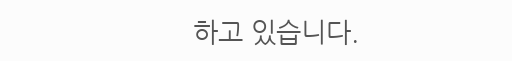하고 있습니다.